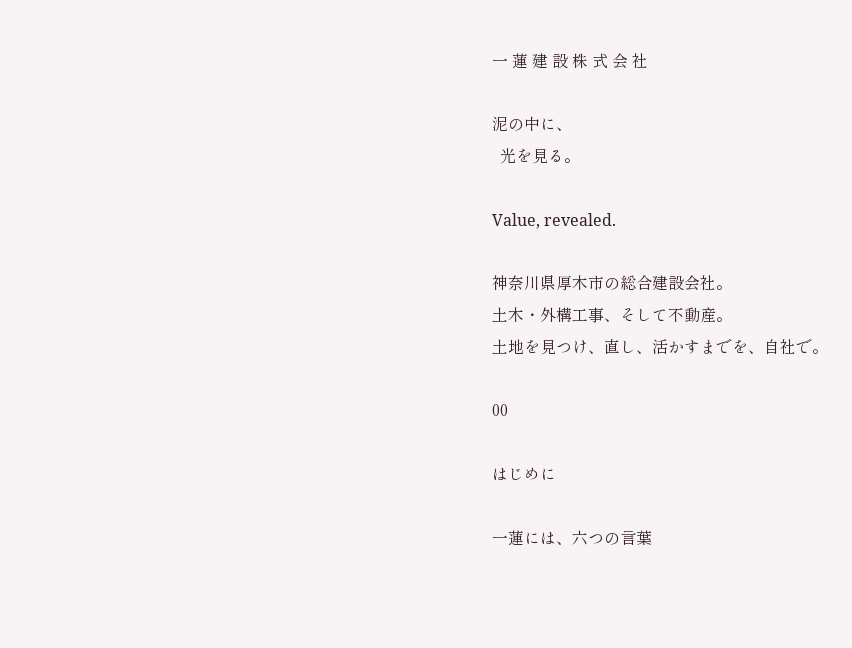一 蓮 建 設 株 式 会 社

泥の中に、
  光を見る。

Value, revealed.

神奈川県厚木市の総合建設会社。
土木・外構工事、そして不動産。
土地を見つけ、直し、活かすまでを、自社で。

00

はじめに

一蓮には、六つの言葉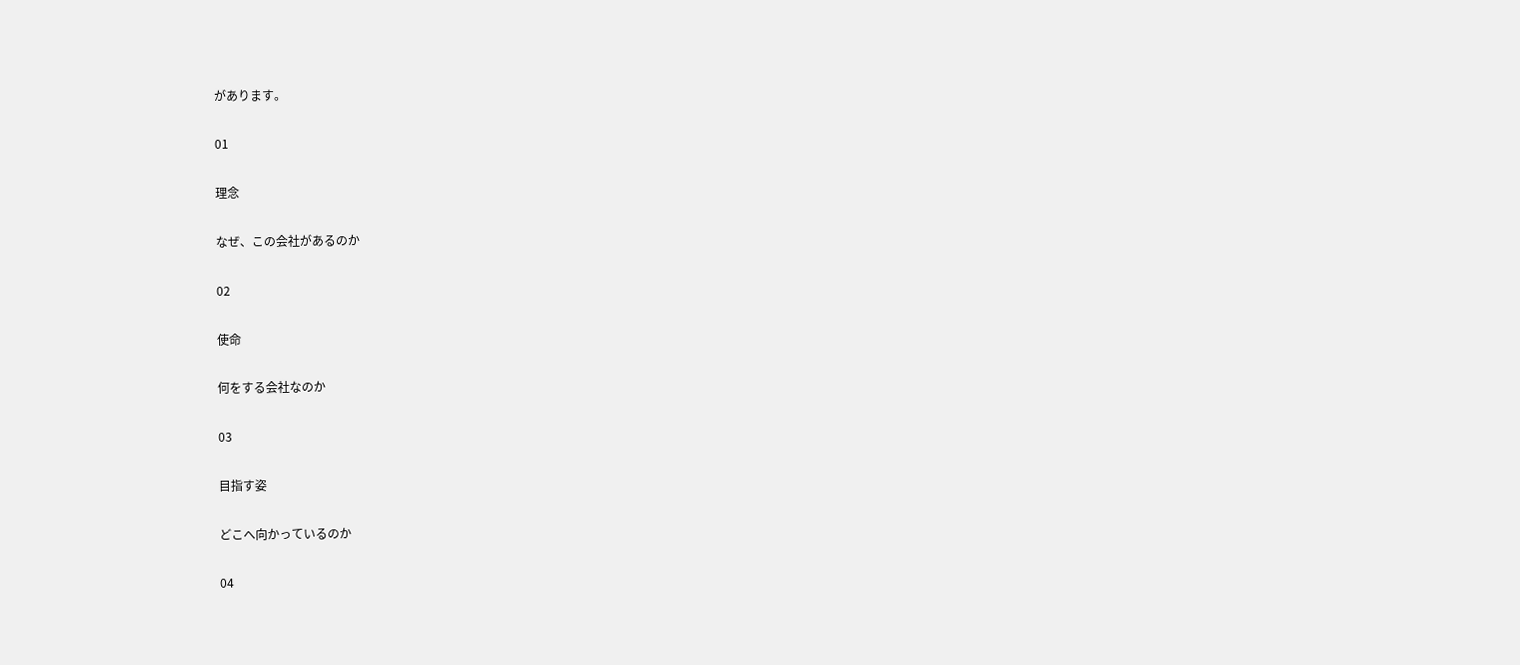があります。

01

理念

なぜ、この会社があるのか

02

使命

何をする会社なのか

03

目指す姿

どこへ向かっているのか

04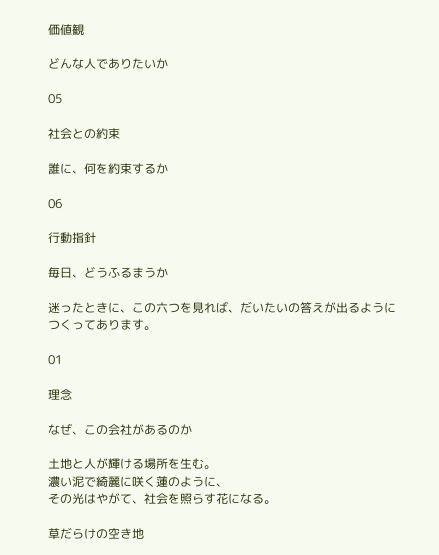価値観

どんな人でありたいか

05

社会との約束

誰に、何を約束するか

06

行動指針

毎日、どうふるまうか

迷ったときに、この六つを見れば、だいたいの答えが出るようにつくってあります。

01

理念

なぜ、この会社があるのか

土地と人が輝ける場所を生む。
濃い泥で綺麗に咲く蓮のように、
その光はやがて、社会を照らす花になる。

草だらけの空き地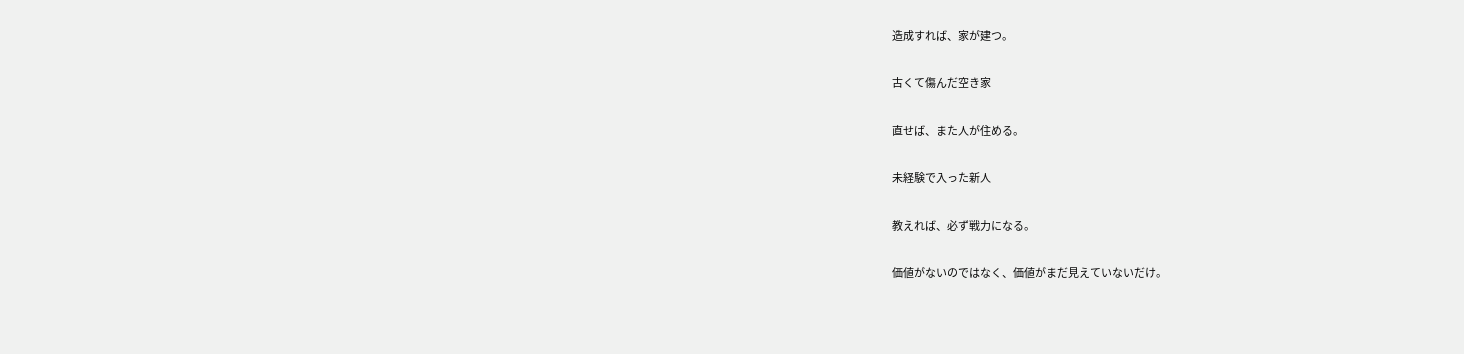造成すれば、家が建つ。

古くて傷んだ空き家

直せば、また人が住める。

未経験で入った新人

教えれば、必ず戦力になる。

価値がないのではなく、価値がまだ見えていないだけ。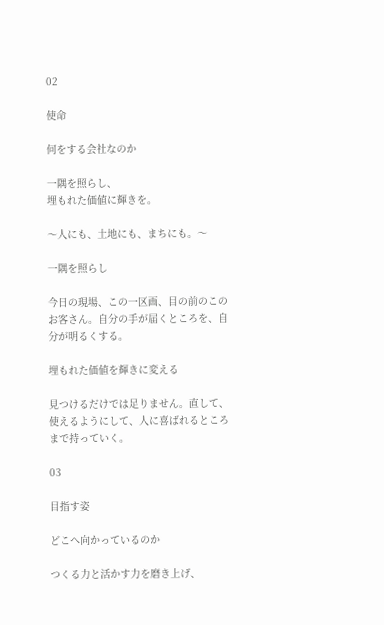02

使命

何をする会社なのか

一隅を照らし、
埋もれた価値に輝きを。

〜人にも、土地にも、まちにも。〜

一隅を照らし

今日の現場、この一区画、目の前のこのお客さん。自分の手が届くところを、自分が明るくする。

埋もれた価値を輝きに変える

見つけるだけでは足りません。直して、使えるようにして、人に喜ばれるところまで持っていく。

03

目指す姿

どこへ向かっているのか

つくる力と活かす力を磨き上げ、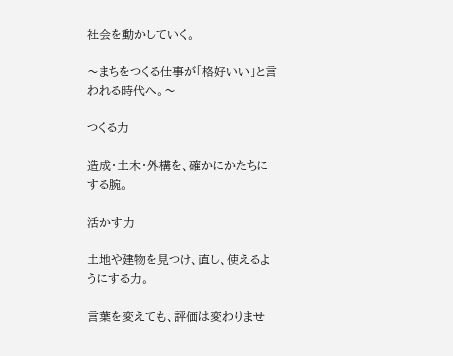社会を動かしていく。

〜まちをつくる仕事が「格好いい」と言われる時代へ。〜

つくる力

造成・土木・外構を、確かにかたちにする腕。

活かす力

土地や建物を見つけ、直し、使えるようにする力。

言葉を変えても、評価は変わりませ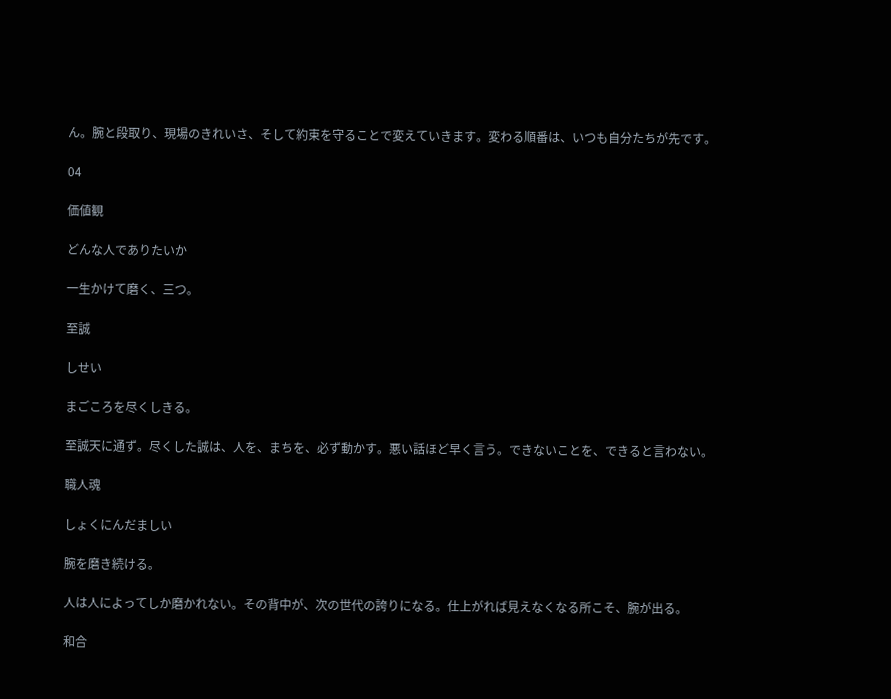ん。腕と段取り、現場のきれいさ、そして約束を守ることで変えていきます。変わる順番は、いつも自分たちが先です。

04

価値観

どんな人でありたいか

一生かけて磨く、三つ。

至誠

しせい

まごころを尽くしきる。

至誠天に通ず。尽くした誠は、人を、まちを、必ず動かす。悪い話ほど早く言う。できないことを、できると言わない。

職人魂

しょくにんだましい

腕を磨き続ける。

人は人によってしか磨かれない。その背中が、次の世代の誇りになる。仕上がれば見えなくなる所こそ、腕が出る。

和合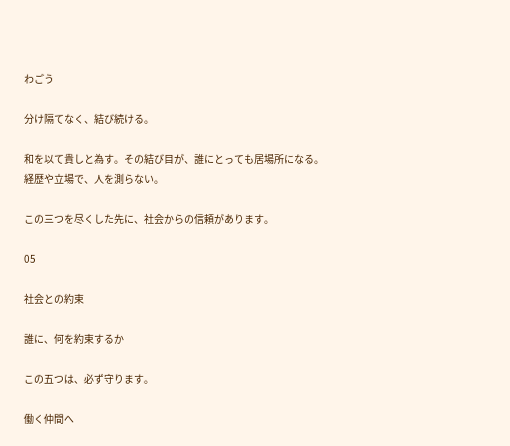わごう

分け隔てなく、結び続ける。

和を以て貴しと為す。その結び目が、誰にとっても居場所になる。経歴や立場で、人を測らない。

この三つを尽くした先に、社会からの信頼があります。

05

社会との約束

誰に、何を約束するか

この五つは、必ず守ります。

働く仲間へ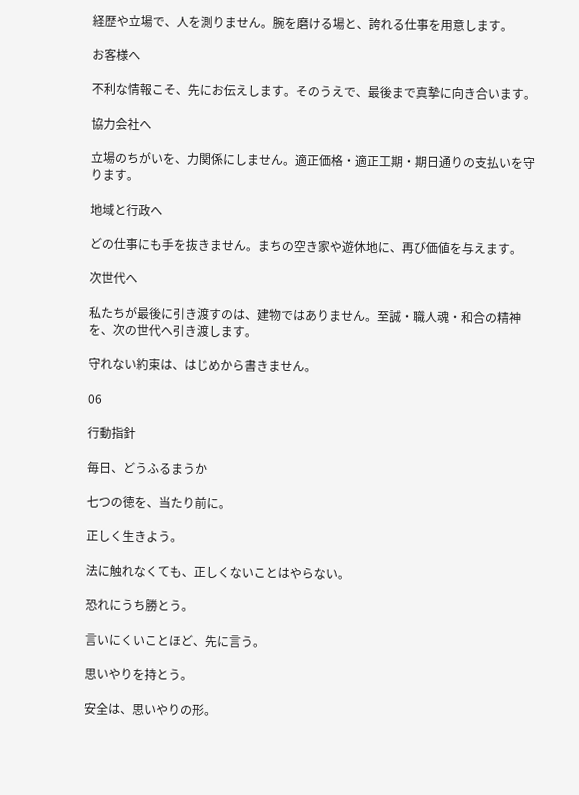経歴や立場で、人を測りません。腕を磨ける場と、誇れる仕事を用意します。

お客様へ

不利な情報こそ、先にお伝えします。そのうえで、最後まで真摯に向き合います。

協力会社へ

立場のちがいを、力関係にしません。適正価格・適正工期・期日通りの支払いを守ります。

地域と行政へ

どの仕事にも手を抜きません。まちの空き家や遊休地に、再び価値を与えます。

次世代へ

私たちが最後に引き渡すのは、建物ではありません。至誠・職人魂・和合の精神を、次の世代へ引き渡します。

守れない約束は、はじめから書きません。

06

行動指針

毎日、どうふるまうか

七つの徳を、当たり前に。

正しく生きよう。

法に触れなくても、正しくないことはやらない。

恐れにうち勝とう。

言いにくいことほど、先に言う。

思いやりを持とう。

安全は、思いやりの形。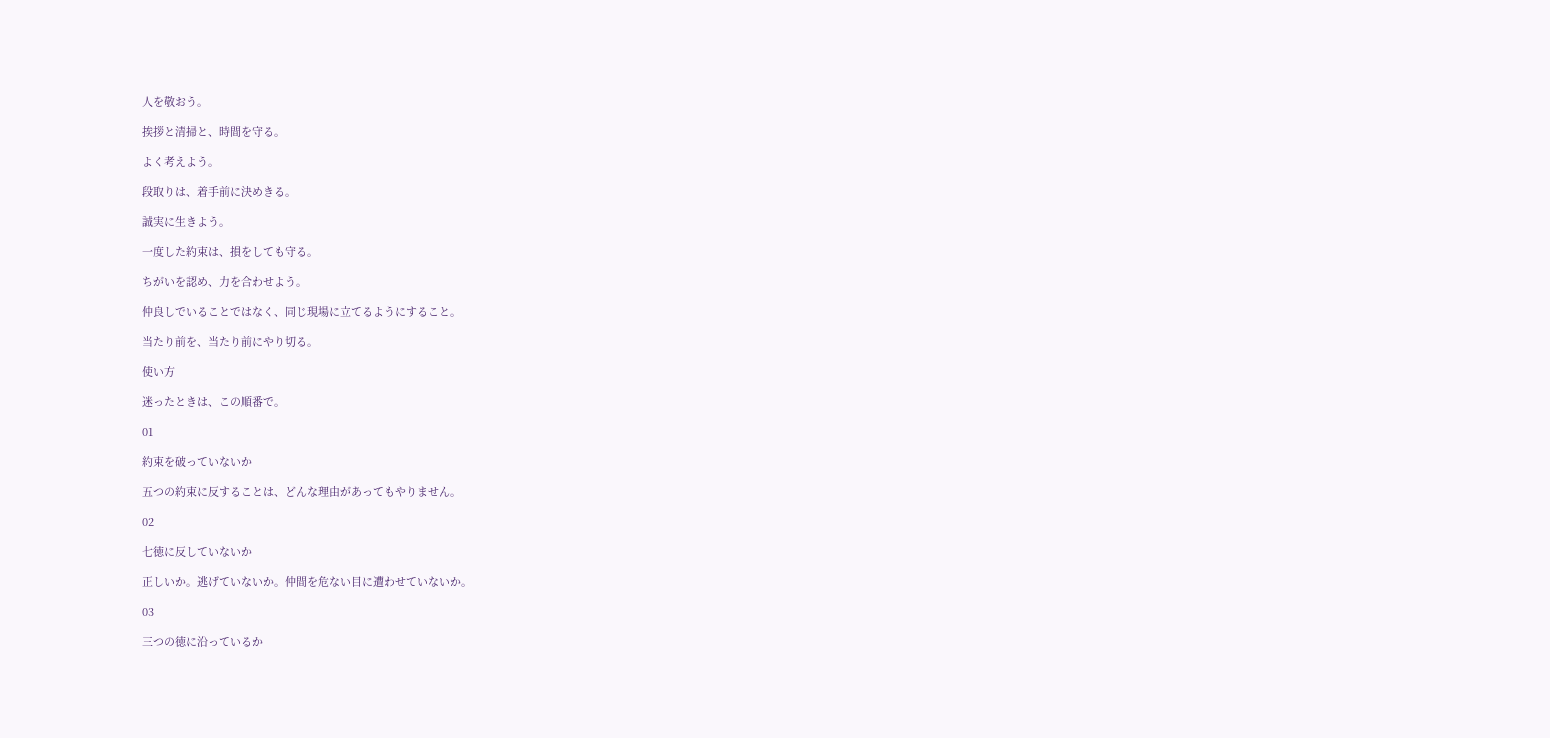人を敬おう。

挨拶と清掃と、時間を守る。

よく考えよう。

段取りは、着手前に決めきる。

誠実に生きよう。

一度した約束は、損をしても守る。

ちがいを認め、力を合わせよう。

仲良しでいることではなく、同じ現場に立てるようにすること。

当たり前を、当たり前にやり切る。

使い方

迷ったときは、この順番で。

01

約束を破っていないか

五つの約束に反することは、どんな理由があってもやりません。

02

七徳に反していないか

正しいか。逃げていないか。仲間を危ない目に遭わせていないか。

03

三つの徳に沿っているか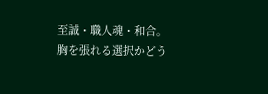至誠・職人魂・和合。胸を張れる選択かどう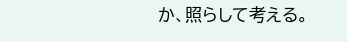か、照らして考える。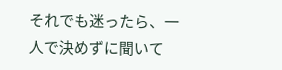それでも迷ったら、一人で決めずに聞いて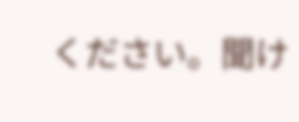ください。聞け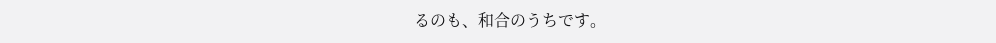るのも、和合のうちです。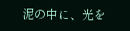泥の中に、光を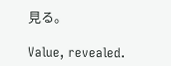見る。

Value, revealed.